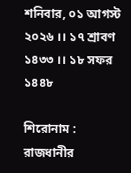শনিবার, ০১ আগস্ট ২০২৬ ।। ১৭ শ্রাবণ ১৪৩৩ ।। ১৮ সফর ১৪৪৮

শিরোনাম :
রাজধানীর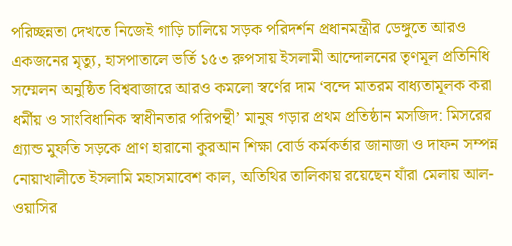পরিচ্ছন্নতা দেখতে নিজেই গাড়ি চালিয়ে সড়ক পরিদর্শন প্রধানমন্ত্রীর ডেঙ্গুতে আরও একজনের মৃত্যু, হাসপাতালে ভর্তি ১৫৩ রুপসায় ইসলামী আন্দোলনের তৃণমূল প্রতিনিধি সম্মেলন অনুষ্ঠিত বিশ্ববাজারে আরও কমলো স্বর্ণের দাম ‘বন্দে মাতরম বাধ্যতামূলক করা ধর্মীয় ও সাংবিধানিক স্বাধীনতার পরিপন্থী’ মানুষ গড়ার প্রথম প্রতিষ্ঠান মসজিদ: মিসরের গ্র্যান্ড মুফতি সড়কে প্রাণ হারানো কুরআন শিক্ষা বোর্ড কর্মকর্তার জানাজা ও দাফন সম্পন্ন নোয়াখালীতে ইসলামি মহাসমাবেশ কাল, অতিথির তালিকায় রয়েছেন যাঁরা মেলায় আল-ওয়াসির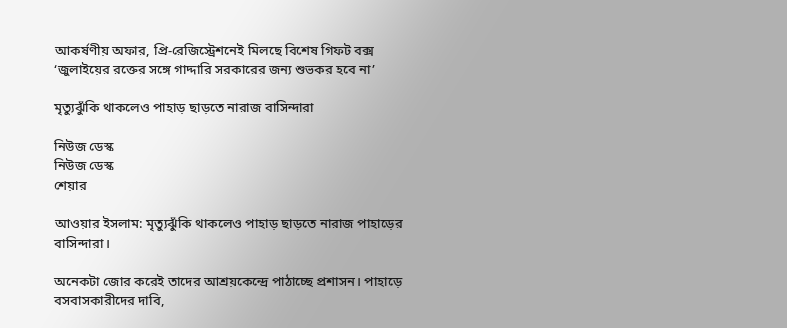আকর্ষণীয় অফার, প্রি-রেজিস্ট্রেশনেই মিলছে বিশেষ গিফট বক্স ‘জুলাইয়ের রক্তের সঙ্গে গাদ্দারি সরকারের জন্য শুভকর হবে না’

মৃত্যুঝুঁকি থাকলেও পাহাড় ছাড়তে নারাজ বাসিন্দারা

নিউজ ডেস্ক
নিউজ ডেস্ক
শেয়ার

আওয়ার ইসলাম: মৃত্যুঝুঁকি থাকলেও পাহাড় ছাড়তে নারাজ পাহাড়ের বাসিন্দারা।

অনেকটা জোর করেই তাদের আশ্রয়কেন্দ্রে পাঠাচ্ছে প্রশাসন। পাহাড়ে বসবাসকারীদের দাবি,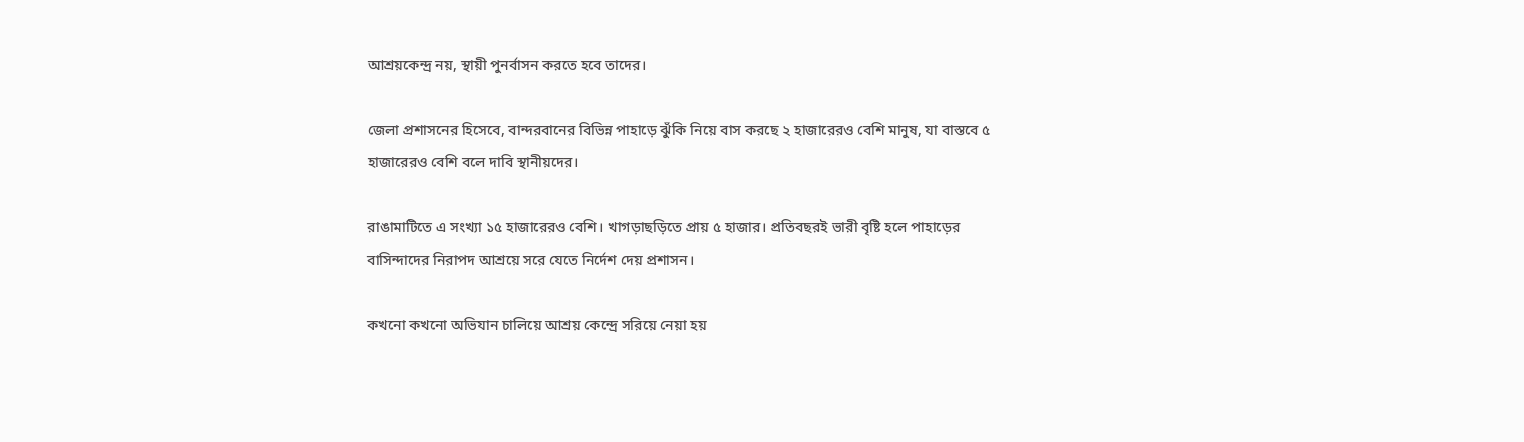আশ্রয়কেন্দ্র নয়, স্থায়ী পুনর্বাসন করতে হবে তাদের।

জেলা প্রশাসনের হিসেবে, বান্দরবানের বিভিন্ন পাহাড়ে ঝুঁকি নিয়ে বাস করছে ২ হাজারেরও বেশি মানুষ, যা বাস্তবে ৫ হাজারেরও বেশি বলে দাবি স্থানীয়দের।

রাঙামাটিতে এ সংখ্যা ১৫ হাজারেরও বেশি। খাগড়াছড়িতে প্রায় ৫ হাজার। প্রতিবছরই ভারী বৃষ্টি হলে পাহাড়ের বাসিন্দাদের নিরাপদ আশ্রয়ে সরে যেতে নির্দেশ দেয় প্রশাসন।

কখনো কখনো অভিযান চালিয়ে আশ্রয় কেন্দ্রে সরিয়ে নেয়া হয়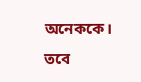অনেককে। তবে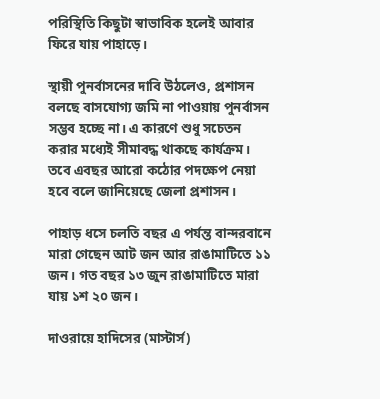পরিস্থিতি কিছুটা স্বাভাবিক হলেই আবার ফিরে যায় পাহাড়ে।

স্থায়ী পুনর্বাসনের দাবি উঠলেও, প্রশাসন বলছে বাসযোগ্য জমি না পাওয়ায় পুনর্বাসন সম্ভব হচ্ছে না। এ কারণে শুধু সচেতন করার মধ্যেই সীমাবদ্ধ থাকছে কার্যক্রম। তবে এবছর আরো কঠোর পদক্ষেপ নেয়া হবে বলে জানিয়েছে জেলা প্রশাসন।

পাহাড় ধসে চলতি বছর এ পর্যন্ত বান্দরবানে মারা গেছেন আট জন আর রাঙামাটিতে ১১ জন। গত বছর ১৩ জুন রাঙামাটিতে মারা যায় ১শ ২০ জন।

দাওরায়ে হাদিসের (মাস্টার্স)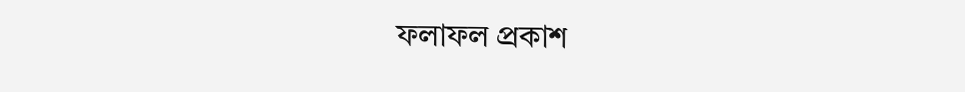ফলাফল প্রকাশ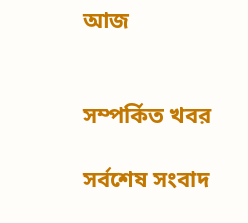আজ


সম্পর্কিত খবর

সর্বশেষ সংবাদ